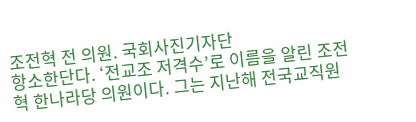조전혁 전 의원. 국회사진기자단
항소한단다. ‘전교조 저격수’로 이름을 알린 조전혁 한나라당 의원이다. 그는 지난해 전국교직원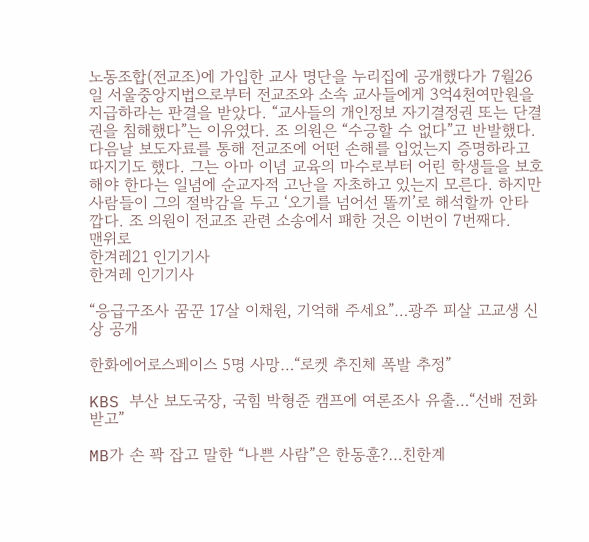노동조합(전교조)에 가입한 교사 명단을 누리집에 공개했다가 7월26일 서울중앙지법으로부터 전교조와 소속 교사들에게 3억4천여만원을 지급하라는 판결을 받았다. “교사들의 개인정보 자기결정권 또는 단결권을 침해했다”는 이유였다. 조 의원은 “수긍할 수 없다”고 반발했다. 다음날 보도자료를 통해 전교조에 어떤 손해를 입었는지 증명하라고 따지기도 했다. 그는 아마 이념 교육의 마수로부터 어린 학생들을 보호해야 한다는 일념에 순교자적 고난을 자초하고 있는지 모른다. 하지만 사람들이 그의 절박감을 두고 ‘오기를 넘어선 똘끼’로 해석할까 안타깝다. 조 의원이 전교조 관련 소송에서 패한 것은 이번이 7번째다.
맨위로
한겨레21 인기기사
한겨레 인기기사

“응급구조사 꿈꾼 17살 이채원, 기억해 주세요”…광주 피살 고교생 신상 공개

한화에어로스페이스 5명 사망…“로켓 추진체 폭발 추정”

KBS 부산 보도국장, 국힘 박형준 캠프에 여론조사 유출…“선배 전화받고”

MB가 손 꽉 잡고 말한 “나쁜 사람”은 한동훈?…친한계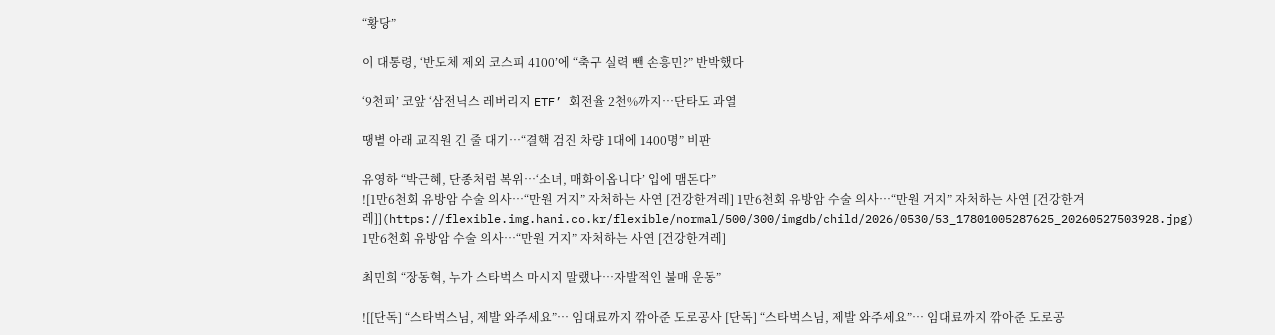“황당”

이 대통령, ‘반도체 제외 코스피 4100’에 “축구 실력 뺀 손흥민?” 반박했다

‘9천피’ 코앞 ‘삼전닉스 레버리지 ETF’ 회전율 2천%까지…단타도 과열

땡볕 아래 교직원 긴 줄 대기…“결핵 검진 차량 1대에 1400명” 비판

유영하 “박근혜, 단종처럼 복위…‘소녀, 매화이옵니다’ 입에 맴돈다”
![1만6천회 유방암 수술 의사…“만원 거지” 자처하는 사연 [건강한겨레] 1만6천회 유방암 수술 의사…“만원 거지” 자처하는 사연 [건강한겨레]](https://flexible.img.hani.co.kr/flexible/normal/500/300/imgdb/child/2026/0530/53_17801005287625_20260527503928.jpg)
1만6천회 유방암 수술 의사…“만원 거지” 자처하는 사연 [건강한겨레]

최민희 “장동혁, 누가 스타벅스 마시지 말랬나…자발적인 불매 운동”

![[단독] “스타벅스님, 제발 와주세요”… 임대료까지 깎아준 도로공사 [단독] “스타벅스님, 제발 와주세요”… 임대료까지 깎아준 도로공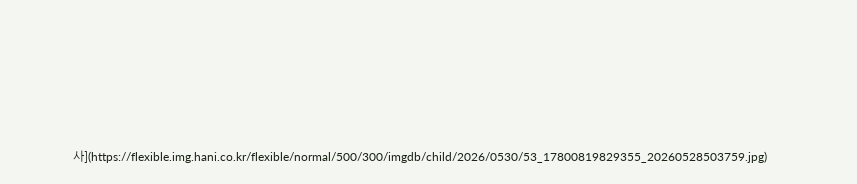사](https://flexible.img.hani.co.kr/flexible/normal/500/300/imgdb/child/2026/0530/53_17800819829355_20260528503759.jpg)